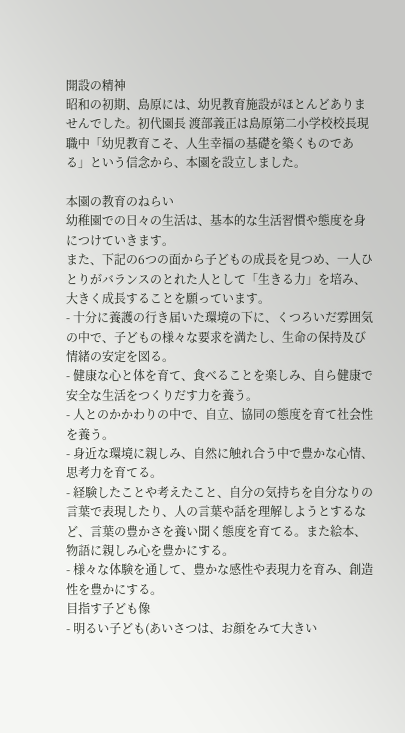開設の精神
昭和の初期、島原には、幼児教育施設がほとんどありませんでした。初代園長 渡部義正は島原第二小学校校長現職中「幼児教育こそ、人生幸福の基礎を築くものである」という信念から、本園を設立しました。

本園の教育のねらい
幼稚園での日々の生活は、基本的な生活習慣や態度を身につけていきます。
また、下記の6つの面から子どもの成長を見つめ、一人ひとりがバランスのとれた人として「生きる力」を培み、大きく成長することを願っています。
- 十分に養護の行き届いた環境の下に、くつろいだ雰囲気の中で、子どもの様々な要求を満たし、生命の保持及び情緒の安定を図る。
- 健康な心と体を育て、食べることを楽しみ、自ら健康で安全な生活をつくりだす力を養う。
- 人とのかかわりの中で、自立、協同の態度を育て社会性を養う。
- 身近な環境に親しみ、自然に触れ合う中で豊かな心情、思考力を育てる。
- 経験したことや考えたこと、自分の気持ちを自分なりの言葉で表現したり、人の言葉や話を理解しようとするなど、言葉の豊かさを養い聞く態度を育てる。また絵本、物語に親しみ心を豊かにする。
- 様々な体験を通して、豊かな感性や表現力を育み、創造性を豊かにする。
目指す子ども像
- 明るい子ども(あいさつは、お顔をみて大きい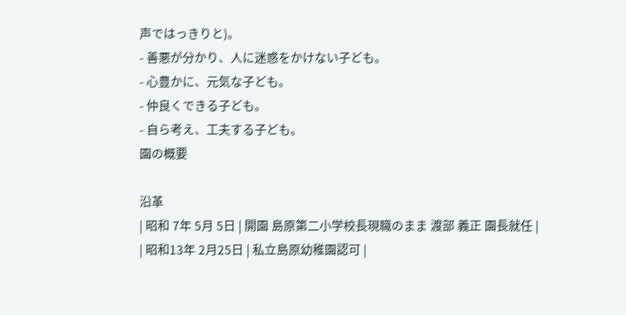声ではっきりと)。
- 善悪が分かり、人に迷惑をかけない子ども。
- 心豊かに、元気な子ども。
- 仲良くできる子ども。
- 自ら考え、工夫する子ども。
園の概要

沿革
| 昭和 7年 5月 5日 | 開園 島原第二小学校長現職のまま 渡部 義正 園長就任 |
| 昭和13年 2月25日 | 私立島原幼稚園認可 |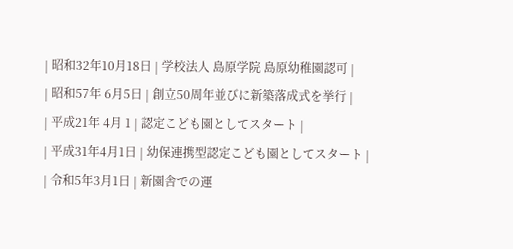| 昭和32年10月18日 | 学校法人 島原学院 島原幼稚園認可 |
| 昭和57年 6月5日 | 創立50周年並びに新築落成式を挙行 |
| 平成21年 4月 1 | 認定こども園としてスタート |
| 平成31年4月1日 | 幼保連携型認定こども園としてスタート |
| 令和5年3月1日 | 新園舎での運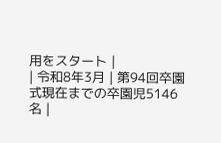用をスタート |
| 令和8年3月 | 第94回卒園式現在までの卒園児5146名 |